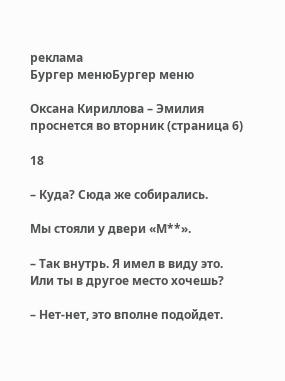реклама
Бургер менюБургер меню

Оксана Кириллова – Эмилия проснется во вторник (страница 6)

18

– Куда? Сюда же собирались.

Мы стояли у двери «М**».

– Так внутрь. Я имел в виду это. Или ты в другое место хочешь?

– Нет-нет, это вполне подойдет.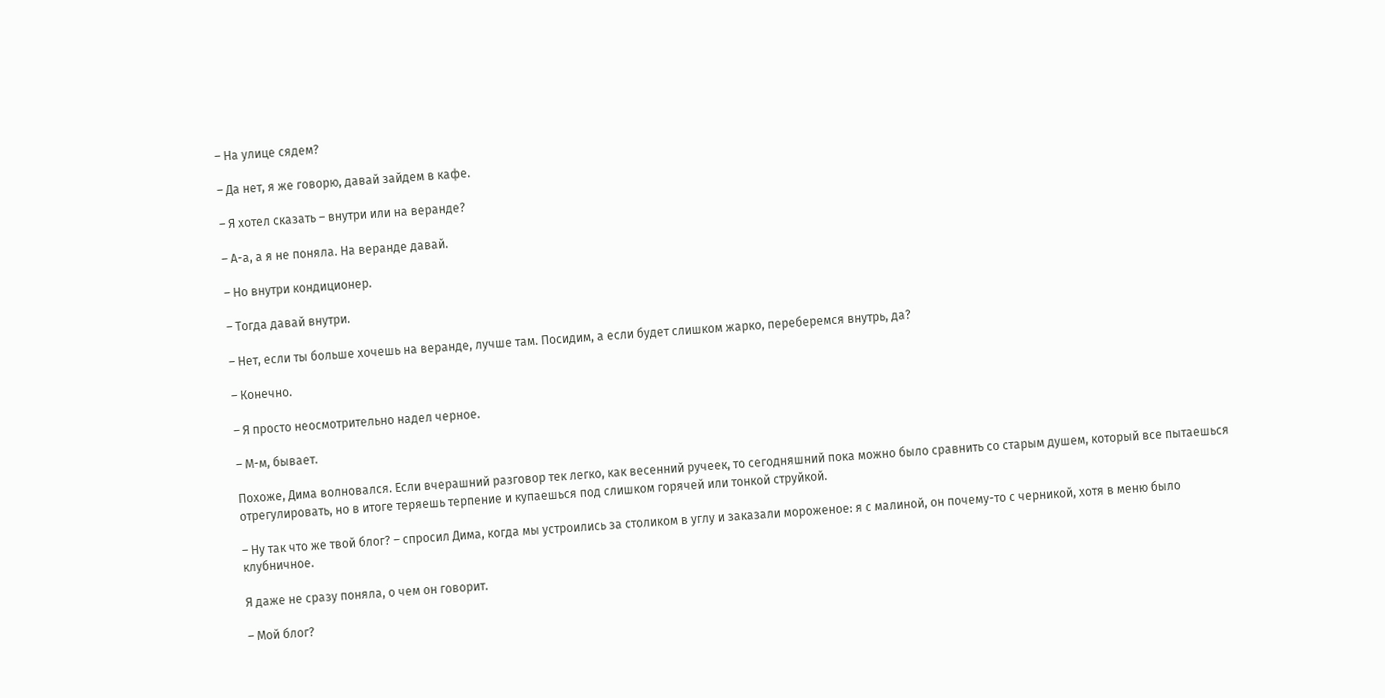– На улице сядем?

– Да нет, я же говорю, давай зайдем в кафе.

– Я хотел сказать – внутри или на веранде?

– А-а, а я не поняла. На веранде давай.

– Но внутри кондиционер.

– Тогда давай внутри.

– Нет, если ты больше хочешь на веранде, лучше там. Посидим, а если будет слишком жарко, переберемся внутрь, да?

– Конечно.

– Я просто неосмотрительно надел черное.

– М-м, бывает.

Похоже, Дима волновался. Если вчерашний разговор тек легко, как весенний ручеек, то сегодняшний пока можно было сравнить со старым душем, который все пытаешься отрегулировать, но в итоге теряешь терпение и купаешься под слишком горячей или тонкой струйкой.

– Ну так что же твой блог? – спросил Дима, когда мы устроились за столиком в углу и заказали мороженое: я с малиной, он почему-то с черникой, хотя в меню было клубничное.

Я даже не сразу поняла, о чем он говорит.

– Мой блог?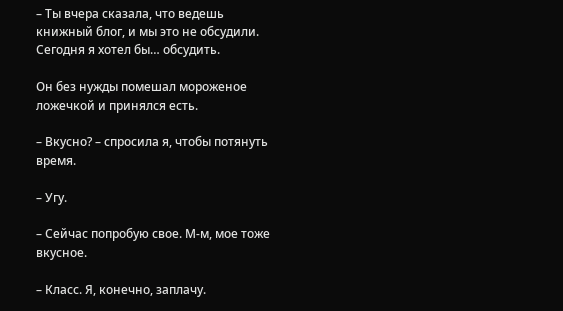– Ты вчера сказала, что ведешь книжный блог, и мы это не обсудили. Сегодня я хотел бы… обсудить.

Он без нужды помешал мороженое ложечкой и принялся есть.

– Вкусно? – спросила я, чтобы потянуть время.

– Угу.

– Сейчас попробую свое. М-м, мое тоже вкусное.

– Класс. Я, конечно, заплачу.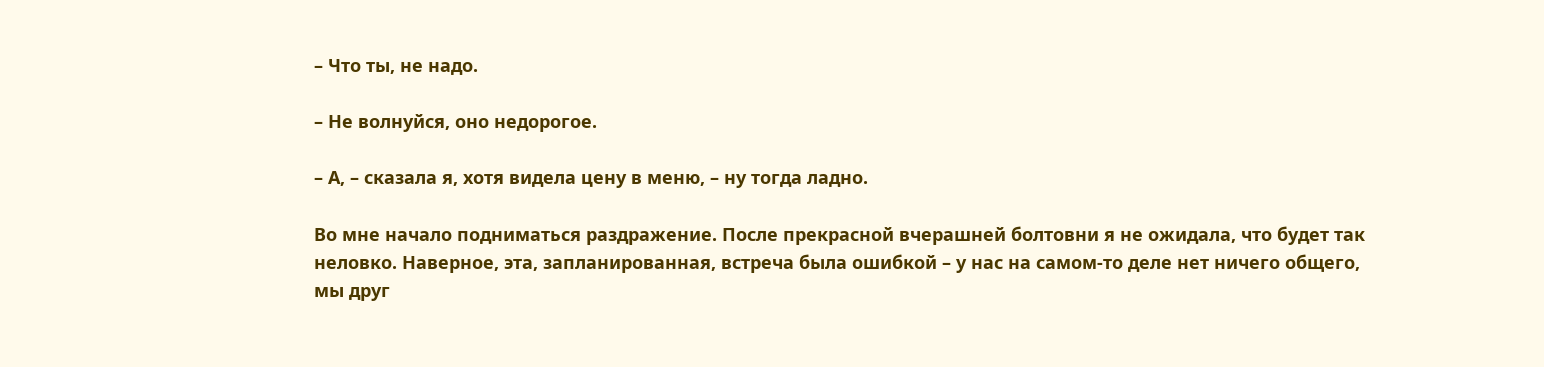– Что ты, не надо.

– Не волнуйся, оно недорогое.

– А, – сказала я, хотя видела цену в меню, – ну тогда ладно.

Во мне начало подниматься раздражение. После прекрасной вчерашней болтовни я не ожидала, что будет так неловко. Наверное, эта, запланированная, встреча была ошибкой – у нас на самом-то деле нет ничего общего, мы друг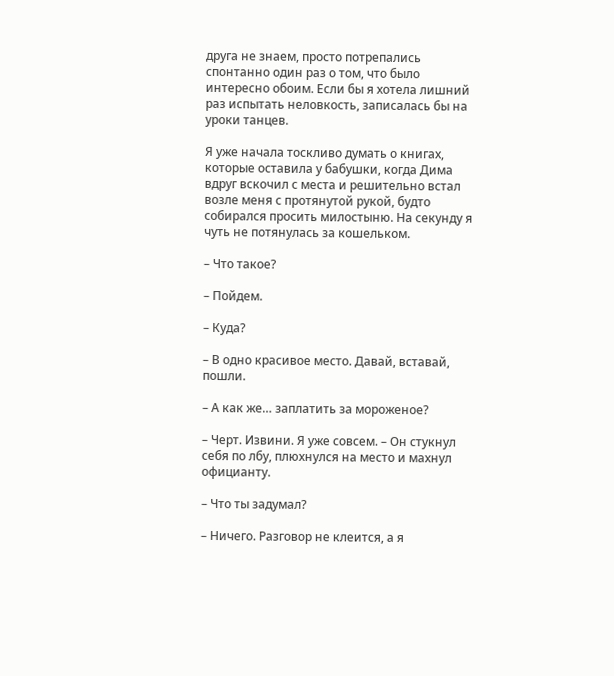друга не знаем, просто потрепались спонтанно один раз о том, что было интересно обоим. Если бы я хотела лишний раз испытать неловкость, записалась бы на уроки танцев.

Я уже начала тоскливо думать о книгах, которые оставила у бабушки, когда Дима вдруг вскочил с места и решительно встал возле меня с протянутой рукой, будто собирался просить милостыню. На секунду я чуть не потянулась за кошельком.

– Что такое?

– Пойдем.

– Куда?

– В одно красивое место. Давай, вставай, пошли.

– А как же… заплатить за мороженое?

– Черт. Извини. Я уже совсем. – Он стукнул себя по лбу, плюхнулся на место и махнул официанту.

– Что ты задумал?

– Ничего. Разговор не клеится, а я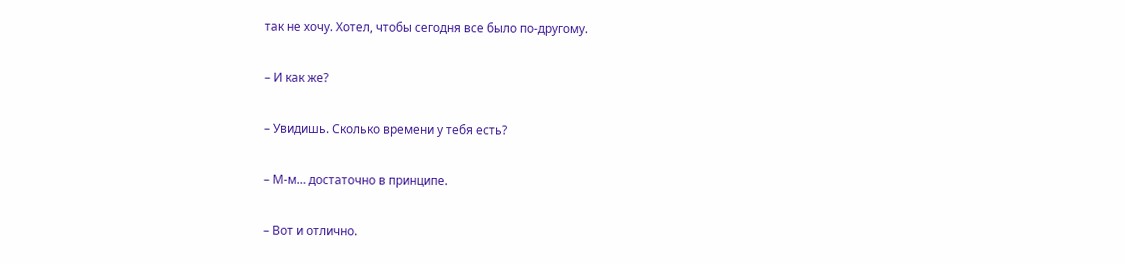так не хочу. Хотел, чтобы сегодня все было по-другому.

– И как же?

– Увидишь. Сколько времени у тебя есть?

– М-м… достаточно в принципе.

– Вот и отлично.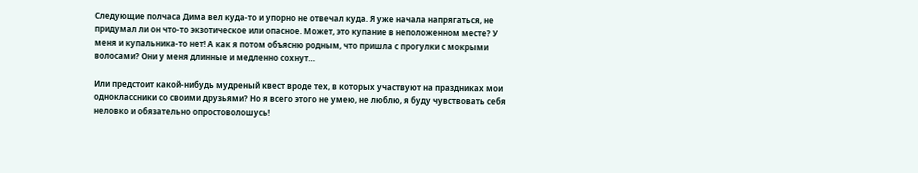Следующие полчаса Дима вел куда-то и упорно не отвечал куда. Я уже начала напрягаться, не придумал ли он что-то экзотическое или опасное. Может, это купание в неположенном месте? У меня и купальника-то нет! А как я потом объясню родным, что пришла с прогулки с мокрыми волосами? Они у меня длинные и медленно сохнут…

Или предстоит какой-нибудь мудреный квест вроде тех, в которых участвуют на праздниках мои одноклассники со своими друзьями? Но я всего этого не умею, не люблю, я буду чувствовать себя неловко и обязательно опростоволошусь!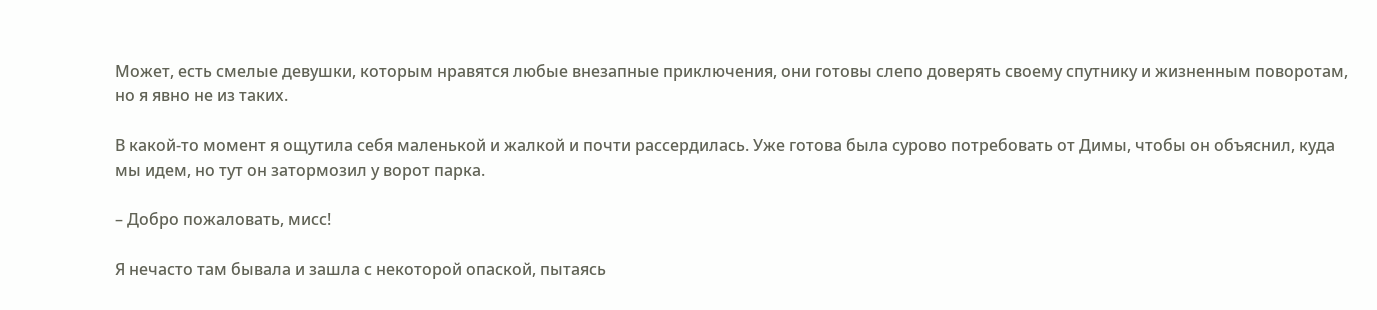Может, есть смелые девушки, которым нравятся любые внезапные приключения, они готовы слепо доверять своему спутнику и жизненным поворотам, но я явно не из таких.

В какой-то момент я ощутила себя маленькой и жалкой и почти рассердилась. Уже готова была сурово потребовать от Димы, чтобы он объяснил, куда мы идем, но тут он затормозил у ворот парка.

– Добро пожаловать, мисс!

Я нечасто там бывала и зашла с некоторой опаской, пытаясь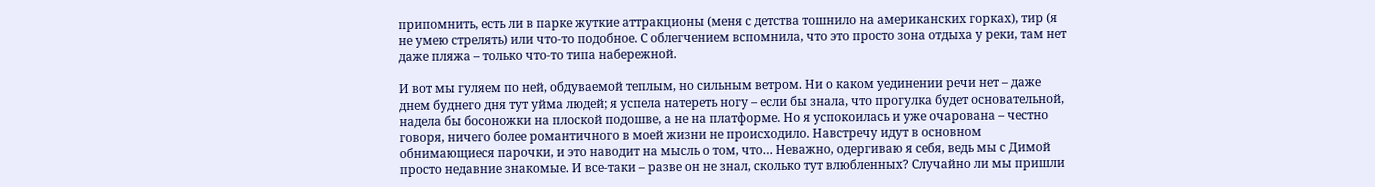припомнить, есть ли в парке жуткие аттракционы (меня с детства тошнило на американских горках), тир (я не умею стрелять) или что-то подобное. С облегчением вспомнила, что это просто зона отдыха у реки, там нет даже пляжа – только что-то типа набережной.

И вот мы гуляем по ней, обдуваемой теплым, но сильным ветром. Ни о каком уединении речи нет – даже днем буднего дня тут уйма людей; я успела натереть ногу – если бы знала, что прогулка будет основательной, надела бы босоножки на плоской подошве, а не на платформе. Но я успокоилась и уже очарована – честно говоря, ничего более романтичного в моей жизни не происходило. Навстречу идут в основном обнимающиеся парочки, и это наводит на мысль о том, что… Неважно, одергиваю я себя, ведь мы с Димой просто недавние знакомые. И все-таки – разве он не знал, сколько тут влюбленных? Случайно ли мы пришли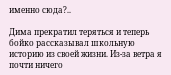именно сюда?..

Дима прекратил теряться и теперь бойко рассказывал школьную историю из своей жизни. Из-за ветра я почти ничего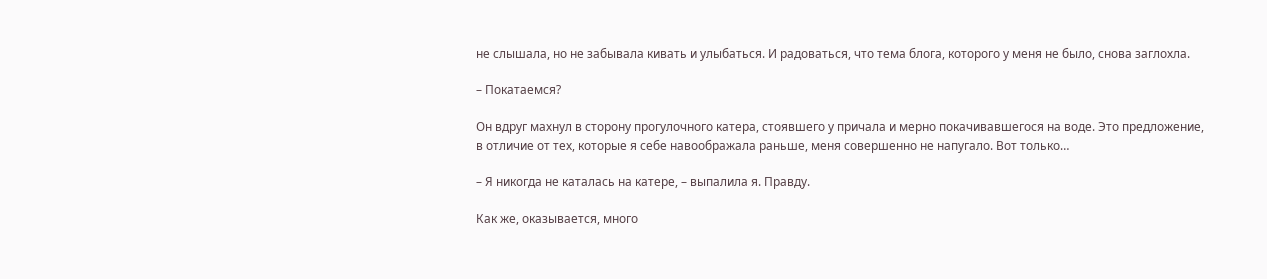не слышала, но не забывала кивать и улыбаться. И радоваться, что тема блога, которого у меня не было, снова заглохла.

– Покатаемся?

Он вдруг махнул в сторону прогулочного катера, стоявшего у причала и мерно покачивавшегося на воде. Это предложение, в отличие от тех, которые я себе навоображала раньше, меня совершенно не напугало. Вот только…

– Я никогда не каталась на катере, – выпалила я. Правду.

Как же, оказывается, много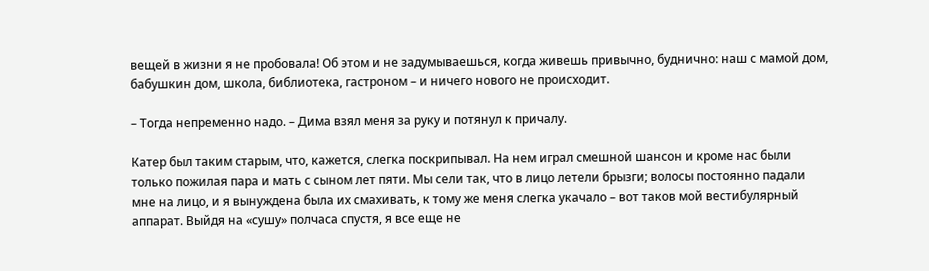вещей в жизни я не пробовала! Об этом и не задумываешься, когда живешь привычно, буднично: наш с мамой дом, бабушкин дом, школа, библиотека, гастроном – и ничего нового не происходит.

– Тогда непременно надо. – Дима взял меня за руку и потянул к причалу.

Катер был таким старым, что, кажется, слегка поскрипывал. На нем играл смешной шансон и кроме нас были только пожилая пара и мать с сыном лет пяти. Мы сели так, что в лицо летели брызги; волосы постоянно падали мне на лицо, и я вынуждена была их смахивать, к тому же меня слегка укачало – вот таков мой вестибулярный аппарат. Выйдя на «сушу» полчаса спустя, я все еще не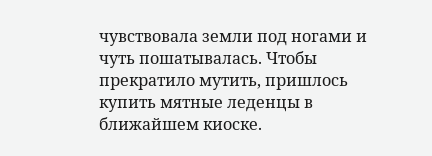чувствовала земли под ногами и чуть пошатывалась. Чтобы прекратило мутить, пришлось купить мятные леденцы в ближайшем киоске.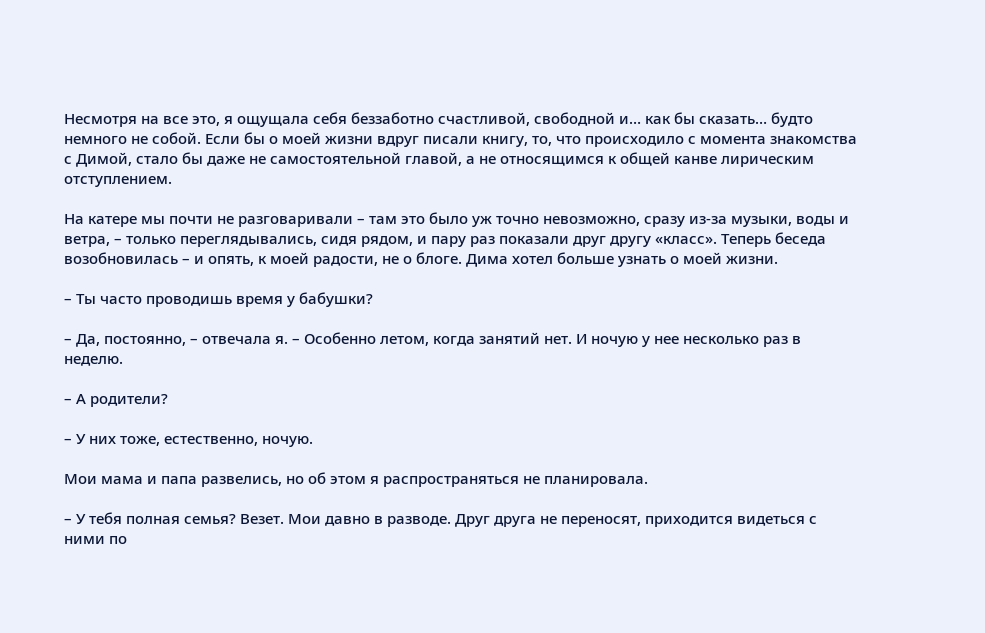Несмотря на все это, я ощущала себя беззаботно счастливой, свободной и… как бы сказать… будто немного не собой. Если бы о моей жизни вдруг писали книгу, то, что происходило с момента знакомства с Димой, стало бы даже не самостоятельной главой, а не относящимся к общей канве лирическим отступлением.

На катере мы почти не разговаривали – там это было уж точно невозможно, сразу из-за музыки, воды и ветра, – только переглядывались, сидя рядом, и пару раз показали друг другу «класс». Теперь беседа возобновилась – и опять, к моей радости, не о блоге. Дима хотел больше узнать о моей жизни.

– Ты часто проводишь время у бабушки?

– Да, постоянно, – отвечала я. – Особенно летом, когда занятий нет. И ночую у нее несколько раз в неделю.

– А родители?

– У них тоже, естественно, ночую.

Мои мама и папа развелись, но об этом я распространяться не планировала.

– У тебя полная семья? Везет. Мои давно в разводе. Друг друга не переносят, приходится видеться с ними по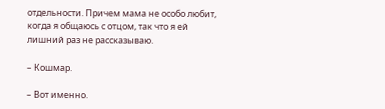отдельности. Причем мама не особо любит, когда я общаюсь с отцом, так что я ей лишний раз не рассказываю.

– Кошмар.

– Вот именно.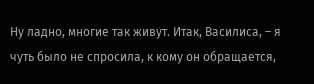Ну ладно, многие так живут. Итак, Василиса, – я чуть было не спросила, к кому он обращается,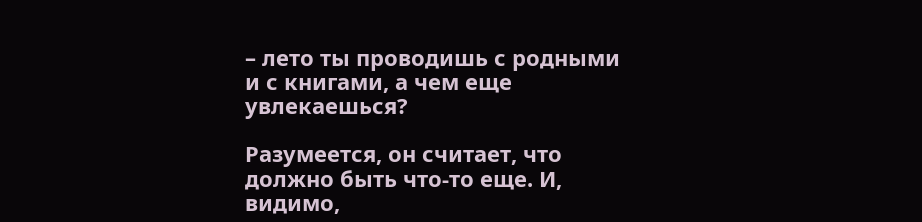– лето ты проводишь с родными и с книгами, а чем еще увлекаешься?

Разумеется, он считает, что должно быть что-то еще. И, видимо,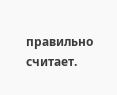правильно считает.